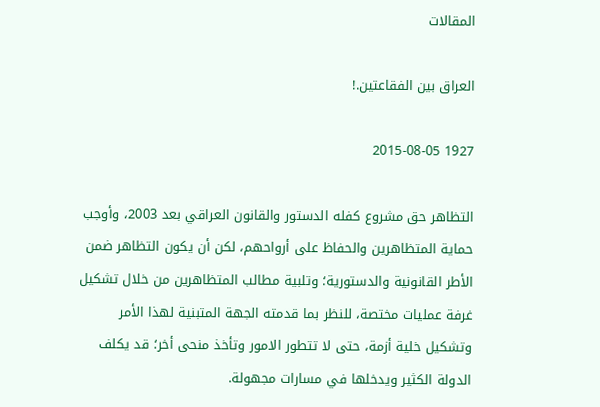المقالات

العراق بين الفقاعتين.!

1927 2015-08-05

التظاهر حق مشروع كفله الدستور والقانون العراقي بعد 2003، وأوجب حماية المتظاهرين والحفاظ على أرواحهم، لكن أن يكون التظاهر ضمن الأطر القانونية والدستورية؛ وتلبية مطالب المتظاهرين من خلال تشكيل غرفة عمليات مختصة، للنظر بما قدمته الجهة المتبنية لهذا الأمر وتشكيل خلية أزمة، حتى لا تتطور الامور وتأخذ منحى أخر؛ قد يكلف الدولة الكثير ويدخلها في مسارات مجهولة.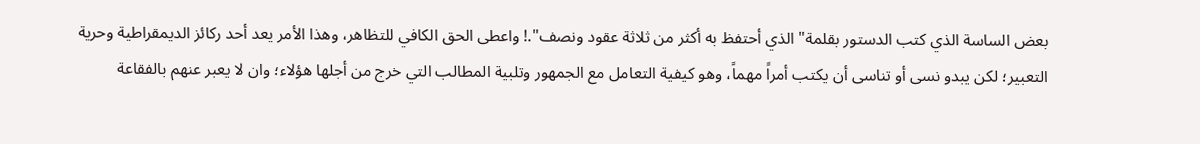بعض الساسة الذي كتب الدستور بقلمة" الذي أحتفظ به أكثر من ثلاثة عقود ونصف".! واعطى الحق الكافي للتظاهر، وهذا الأمر يعد أحد ركائز الديمقراطية وحرية التعبير؛ لكن يبدو نسى أو تناسى أن يكتب أمراً مهماً، وهو كيفية التعامل مع الجمهور وتلبية المطالب التي خرج من أجلها هؤلاء؛ وان لا يعبر عنهم بالفقاعة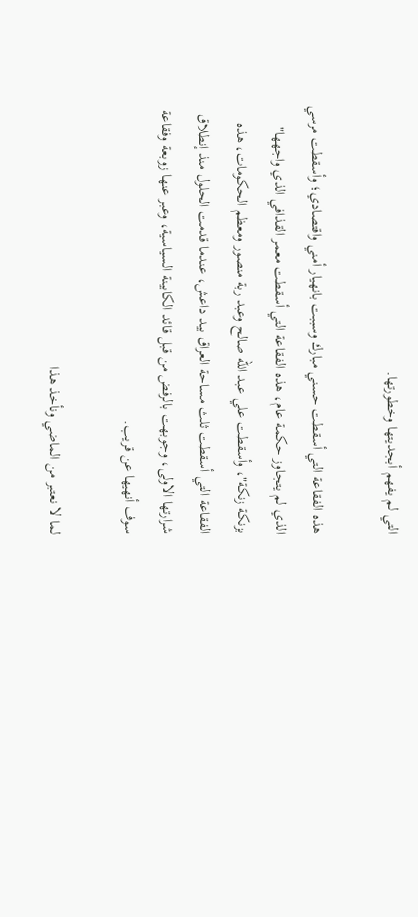التي لم يفهم أبجديتها وخطورتها.

هذه الفقاعة التي أسقطت حسني مبارك وسببت بانهيار أمني واقتصادي؛ وأسقطت مرسي الذي لم يتجاوز حكمة عام، هذه الفقاعة التي أسقطت معمر القذافي الذي واجهها" بزنكة زنكة"، وأسقطت علي عبد الله صالح وعبد ربة منصور ومعظم الحكومات، هذه الفقاعة التي أسقطت ثلث مساحة العراق بيد داعش، عندما قدمت الحلول منذ إنطلاق شرارتها الاولى، وجوبهت بالرفض من قبل قائد الكابينة السياسية، وعبر عنها زوبعة وفقاعة سوف أنهيها عن قريب.

لما لا نعتبر من الماضي ونأخذ هذا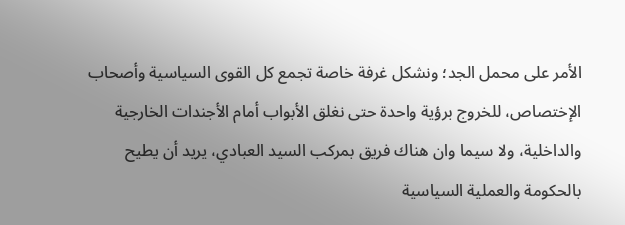الأمر على محمل الجد؛ ونشكل غرفة خاصة تجمع كل القوى السياسية وأصحاب الإختصاص، للخروج برؤية واحدة حتى نغلق الأبواب أمام الأجندات الخارجية والداخلية، ولا سيما وان هناك فريق بمركب السيد العبادي، يريد أن يطيح بالحكومة والعملية السياسية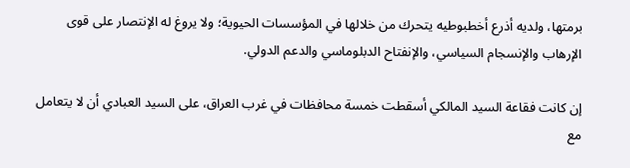برمتها، ولديه أذرع أخطبوطيه يتحرك من خلالها في المؤسسات الحيوية؛ ولا يروغ له الإنتصار على قوى الإرهاب والإنسجام السياسي، والإنفتاح الدبلوماسي والدعم الدولي.

إن كانت فقاعة السيد المالكي أسقطت خمسة محافظات في غرب العراق، على السيد العبادي أن لا يتعامل مع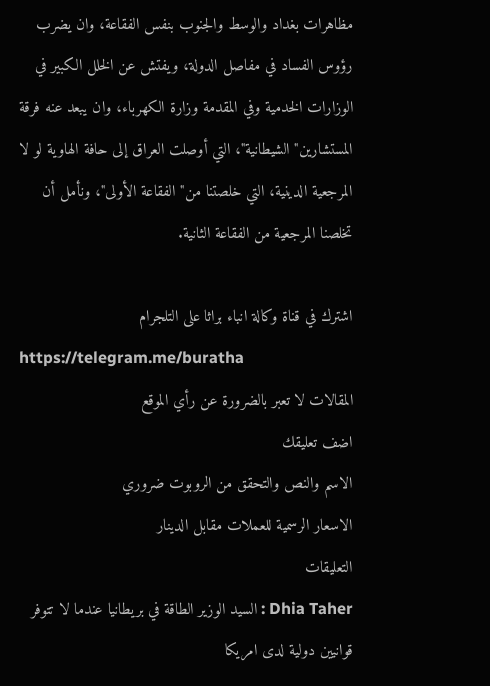مظاهرات بغداد والوسط والجنوب بنفس الفقاعة، وان يضرب رؤوس الفساد في مفاصل الدولة، ويفتش عن الخلل الكبير في الوزارات الخدمية وفي المقدمة وزارة الكهرباء، وان يبعد عنه فرقة المستشارين" الشيطانية"، التي أوصلت العراق إلى حافة الهاوية لو لا المرجعية الدينية، التي خلصتنا من" الفقاعة الأولى"، ونأمل أن تخلصنا المرجعية من الفقاعة الثانية.

اشترك في قناة وكالة انباء براثا على التلجرام
https://telegram.me/buratha
المقالات لا تعبر بالضرورة عن رأي الموقع
اضف تعليقك
الاسم والنص والتحقق من الروبوت ضروري
الاسعار الرسمية للعملات مقابل الدينار
التعليقات
Dhia Taher : السيد الوزير الطاقة في بريطانيا عندما لا تتوفر قوانيين دولية لدى امريكا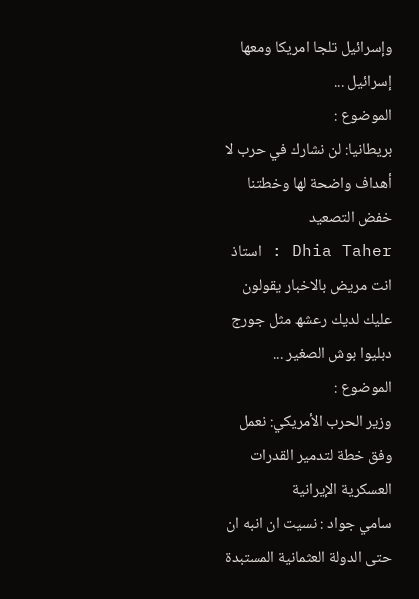وإسرائيل تلجا امريكا ومعھا إسرائيل ...
الموضوع :
بريطانيا: لن نشارك في حرب لا أهداف واضحة لها وخطتنا خفض التصعيد
Dhia Taher : استاذ انت مريض بالاخبار يقولون عليك لديك رعشھ مثل جورج دبليوا بوش الصغير ...
الموضوع :
وزير الحرب الأمريكي: نعمل وفق خطة لتدمير القدرات العسكرية الإيرانية
سامي جواد : نسيت ان انبه ان حتى الدولة العثمانية المستبدة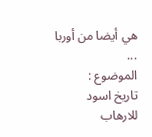هي أيضا من أوربا ...
الموضوع :
تاريخ اسود للارهاب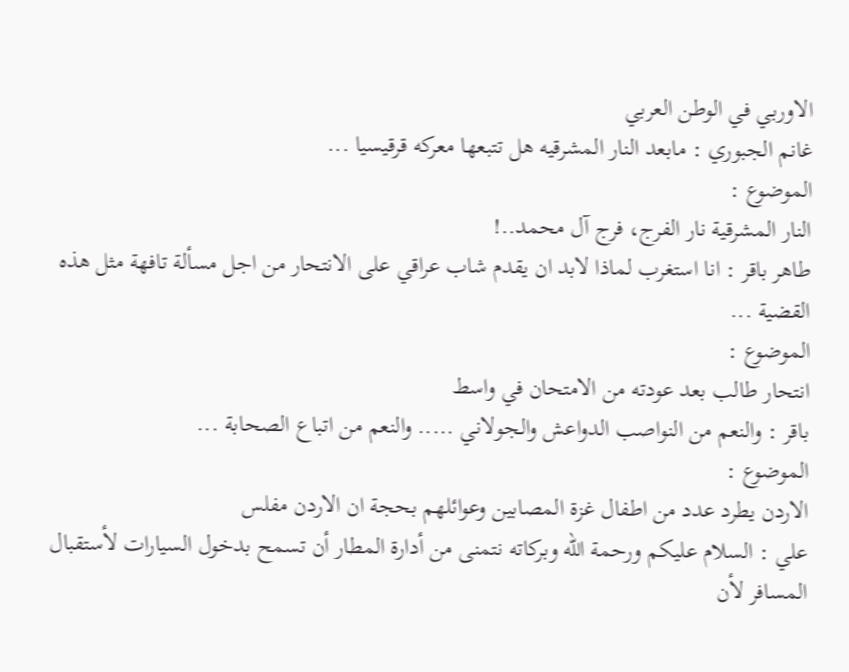الاوربي في الوطن العربي
غانم الجبوري : مابعد النار المشرقيه هل تتبعها معركه قرقيسيا ...
الموضوع :
النار المشرقية نار الفرج، فرج آل محمد..!
طاهر باقر : انا استغرب لماذا لابد ان يقدم شاب عراقي على الانتحار من اجل مسألة تافهة مثل هذه القضية ...
الموضوع :
انتحار طالب بعد عودته من الامتحان في واسط
باقر : والنعم من النواصب الدواعش والجولاني ..... والنعم من اتباع الصحابة ...
الموضوع :
الاردن يطرد عدد من اطفال غزة المصابين وعوائلهم بحجة ان الاردن مفلس
علي : السلام عليكم ورحمة الله وبركاته نتمنى من أدارة المطار أن تسمح بدخول السيارات لأستقبال المسافر لأن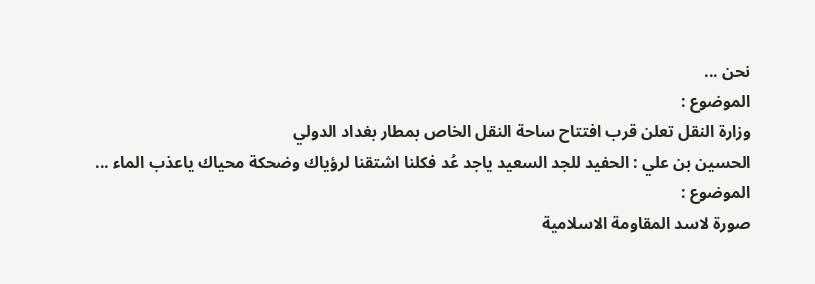نحن ...
الموضوع :
وزارة النقل تعلن قرب افتتاح ساحة النقل الخاص بمطار بغداد الدولي
الحسين بن علي : الحفيد للجد السعيد ياجد عُد فكلنا اشتقنا لرؤياك وضحكة محياك ياعذب الماء ...
الموضوع :
صورة لاسد المقاومة الاسلامية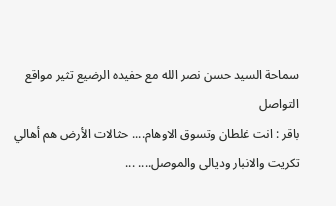سماحة السيد حسن نصر الله مع حفيده الرضيع تثير مواقع التواصل
باقر : انت غلطان وتسوق الاوهام.... حثالات الأرض هم أهالي تكريت والانبار وديالى والموصل.... ...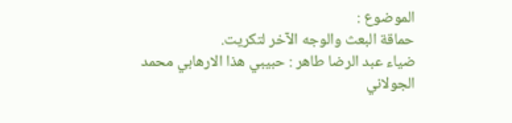الموضوع :
حماقة البعث والوجه الآخر لتكريت.
ضياء عبد الرضا طاهر : حبيبي ھذا الارھابي محمد الجولاني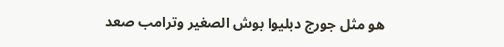ھو مثل جورج دبليوا بوش الصغير وترامب صعد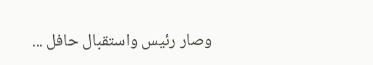وصار رئيس واستقبال حافل ...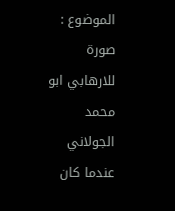الموضوع :
صورة للارهابي ابو محمد الجولاني عندما كان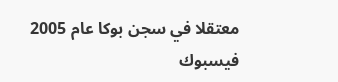معتقلا في سجن بوكا عام 2005
فيسبوك